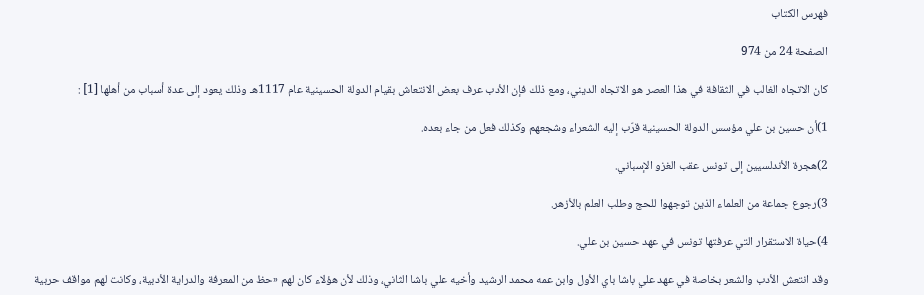فهرس الكتاب

الصفحة 24 من 974

كان الاتجاه الغالب في الثقافة في هذا العصر هو الاتجاه الديني، ومع ذلك فإن الأدب عرف بعض الانتعاش بقيام الدولة الحسينية عام 1117هـ وذلك يعود إلى عدة أسباب من أهلها [1] :

1)أن حسين بن علي مؤسس الدولة الحسينية قرّب إليه الشعراء وشجعهم وكذلك فعل من جاء بعده.

2)هجرة الأندلسيين إلى تونس عقب الغزو الإسباني.

3)رجوع جماعة من العلماء الذين توجهوا للحج وطلب العلم بالأزهر.

4)حياة الاستقرار التي عرفتها تونس في عهد حسين بن علي.

وقد انتعش الأدب والشعر بخاصة في عهد علي باشا باي الأول وابن عمه محمد الرشيد وأخيه علي باشا الثاني، وذلك لأن هؤلاء كان لهم «حظ من المعرفة والدراية الأدبية، وكانت لهم مواقف حربية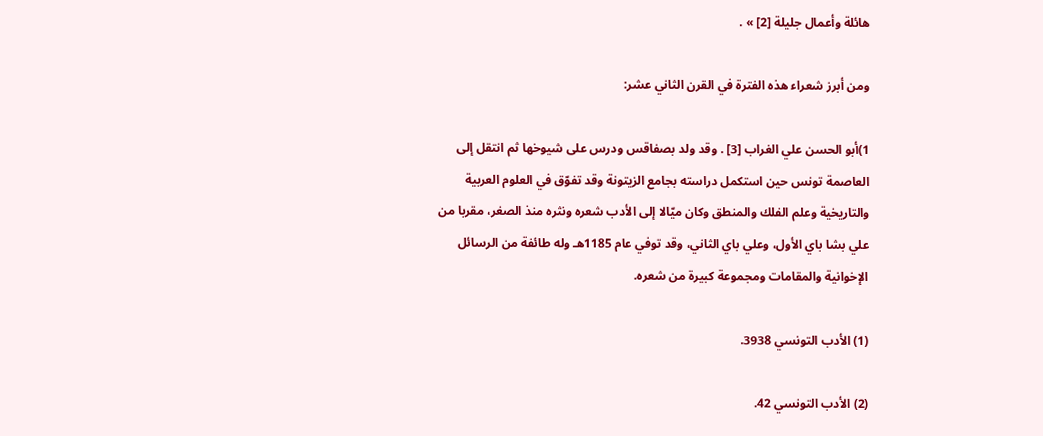هائلة وأعمال جليلة [2] » .

ومن أبرز شعراء هذه الفترة في القرن الثاني عشر:

1)أبو الحسن علي الغراب [3] . وقد ولد بصفاقس ودرس على شيوخها ثم انتقل إلى العاصمة تونس حين استكمل دراسته بجامع الزيتونة وقد تفوّق في العلوم العربية والتاريخية وعلم الفلك والمنطق وكان ميّالا إلى الأدب شعره ونثره منذ الصغر، مقربا من علي بشا باي الأول، وعلي باي الثاني، وقد توفي عام 1185هـ وله طائفة من الرسائل الإخوانية والمقامات ومجموعة كبيرة من شعره.

(1) الأدب التونسي 3938.

(2) الأدب التونسي 42.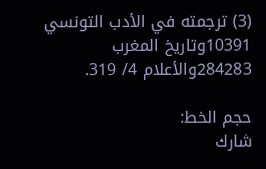(3) ترجمته في الأدب التونسي 10391وتاريخ المغرب 284283والأعلام 4/ 319.

حجم الخط:
شارك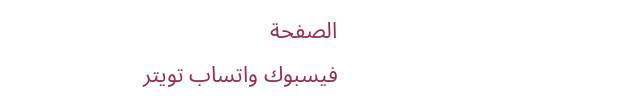الصفحة
فيسبوك واتساب تويتر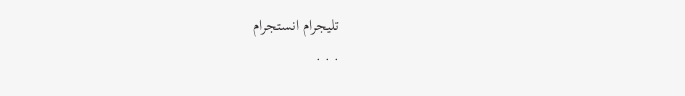تليجرام انستجرام
. . .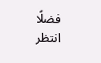فضلًا انتظر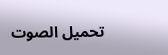تحميل الصوت